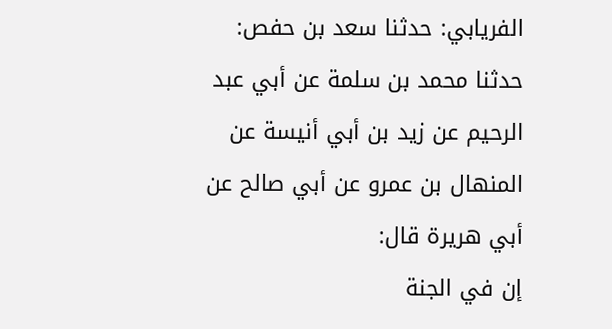الفريابي: حدثنا سعد بن حفص: حدثنا محمد بن سلمة عن أبي عبد الرحيم عن زيد بن أبي أنيسة عن المنهال بن عمرو عن أبي صالح عن أبي هريرة قال:
إن في الجنة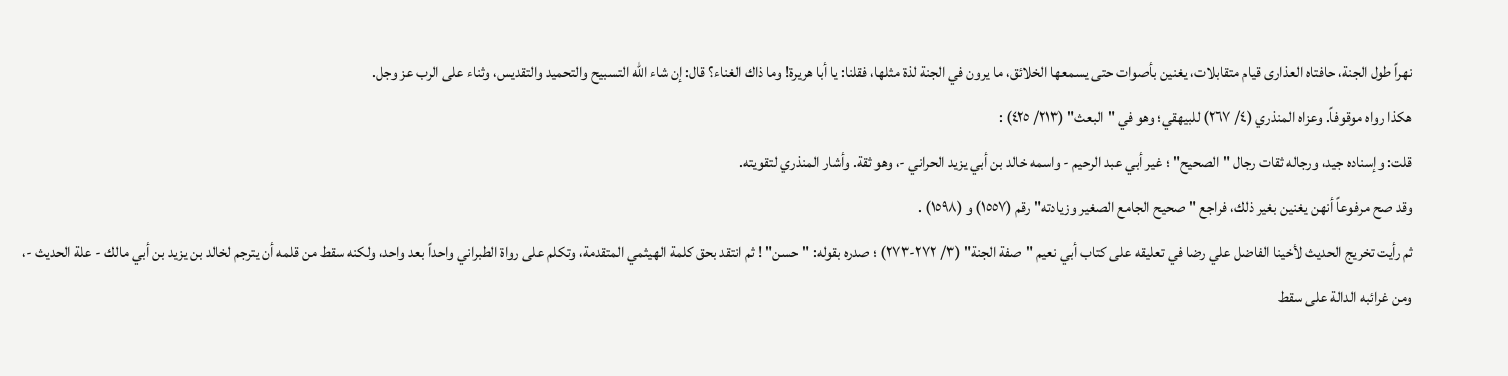نهراً طول الجنة، حافتاه العذارى قيام متقابلات، يغنين بأصوات حتى يسمعها الخلائق، ما يرون في الجنة لذة مثلها، فقلنا: يا أبا هريرة! وما ذاك الغناء؟ قال: إن شاء الله التسبيح والتحميد والتقديس، وثناء على الرب عز وجل.
هكذا رواه موقوفاً. وعزاه المنذري (٤/ ٢٦٧) للبيهقي؛ وهو في "البعث" (٢١٣/ ٤٢٥) :
قلت: وإسناده جيد، ورجاله ثقات رجال "الصحيح" ؛ غير أبي عبد الرحيم - واسمه خالد بن أبي يزيد الحراني -، وهو ثقة. وأشار المنذري لتقويته.
وقد صح مرفوعاً أنهن يغنين بغير ذلك، فراجع "صحيح الجامع الصغير وزيادته" رقم (١٥٥٧) و (١٥٩٨) .
ثم رأيت تخريج الحديث لأخينا الفاضل علي رضا في تعليقه على كتاب أبي نعيم "صفة الجنة" (٣/ ٢٧٢-٢٧٣) ؛ صدره بقوله: "حسن" ! ثم انتقد بحق كلمة الهيثمي المتقدمة، وتكلم على رواة الطبراني واحداً بعد واحد، ولكنه سقط من قلمه أن يترجم لخالد بن يزيد بن أبي مالك - علة الحديث -، ومن غرائبه الدالة على سقط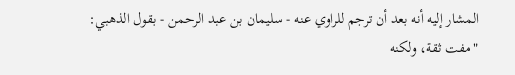المشار إليه أنه بعد أن ترجم للراوي عنه - سليمان بن عبد الرحمن - بقول الذهبي:
"مفت ثقة، ولكنه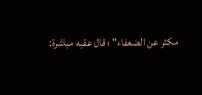مكثر عن الضعفاء" ؛ قال عقبه مباشرة: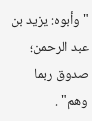"وأبوه: يزيد بن عبد الرحمن؛ صدوق ربما وهم" .